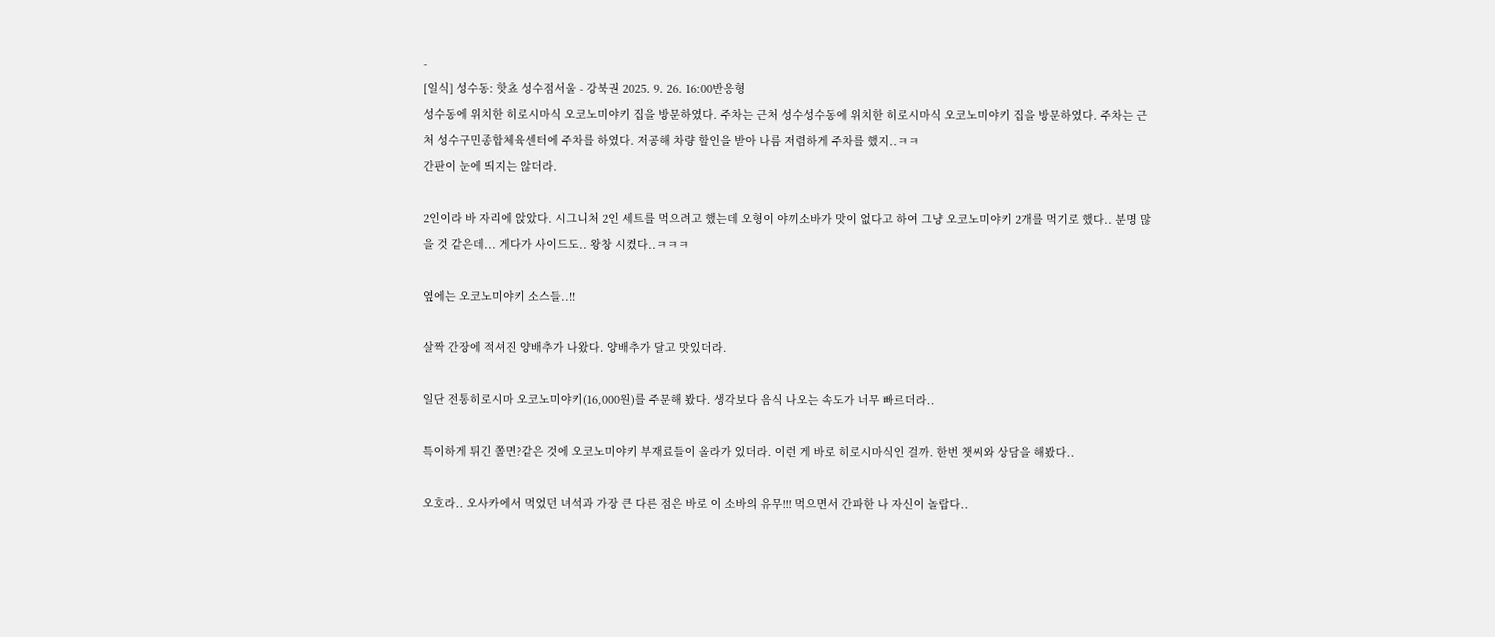-
[일식] 성수동: 핫쵸 성수점서울 - 강북권 2025. 9. 26. 16:00반응형
성수동에 위치한 히로시마식 오코노미야키 집을 방문하였다. 주차는 근처 성수성수동에 위치한 히로시마식 오코노미야키 집을 방문하였다. 주차는 근처 성수구민종합체육센터에 주차를 하였다. 저공해 차량 할인을 받아 나름 저렴하게 주차를 했지..ㅋㅋ
간판이 눈에 띄지는 않더라.

2인이라 바 자리에 앉았다. 시그니처 2인 세트를 먹으려고 했는데 오형이 야끼소바가 맛이 없다고 하여 그냥 오코노미야키 2개를 먹기로 했다.. 분명 많을 것 같은데... 게다가 사이드도.. 왕창 시켰다..ㅋㅋㅋ

옆에는 오코노미야키 소스들..!!

살짝 간장에 적셔진 양배추가 나왔다. 양배추가 달고 맛있더라.

일단 전통히로시마 오코노미야키(16,000원)를 주문해 봤다. 생각보다 음식 나오는 속도가 너무 빠르더라..

특이하게 튀긴 쫄면?같은 것에 오코노미야키 부재료들이 올라가 있더라. 이런 게 바로 히로시마식인 걸까. 한번 챗씨와 상담을 해봤다..

오호라.. 오사카에서 먹었던 녀석과 가장 큰 다른 점은 바로 이 소바의 유무!!! 먹으면서 간파한 나 자신이 놀랍다..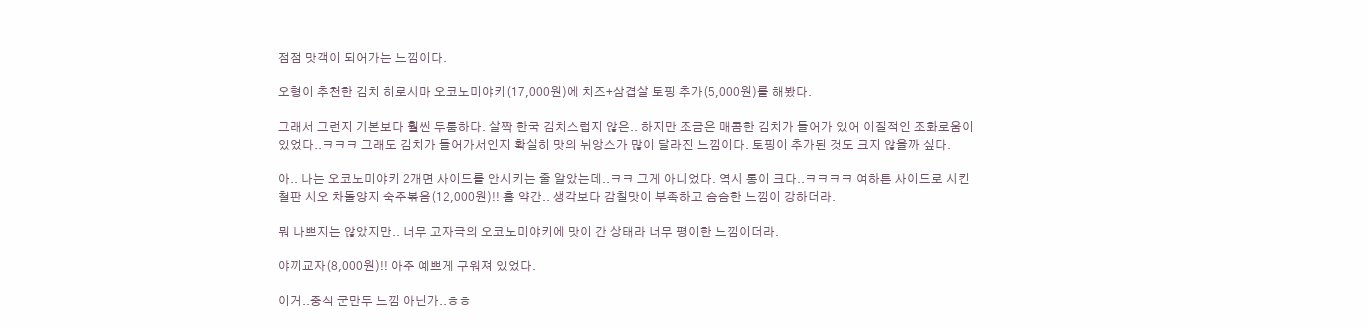점점 맛객이 되어가는 느낌이다.

오형이 추천한 김치 히로시마 오코노미야키(17,000원)에 치즈+삼겹살 토핑 추가(5,000원)를 해봤다.

그래서 그런지 기본보다 훨씬 두툼하다. 살짝 한국 김치스럽지 않은.. 하지만 조금은 매콤한 김치가 들어가 있어 이질적인 조화로움이 있었다..ㅋㅋㅋ 그래도 김치가 들어가서인지 확실히 맛의 뉘앙스가 많이 달라진 느낌이다. 토핑이 추가된 것도 크지 않을까 싶다.

아.. 나는 오코노미야키 2개면 사이드를 안시키는 줄 알았는데..ㅋㅋ 그게 아니었다. 역시 통이 크다..ㅋㅋㅋㅋ 여하튼 사이드로 시킨 철판 시오 차돌양지 숙주볶음(12,000원)!! 흠 약간.. 생각보다 감칠맛이 부족하고 슴슴한 느낌이 강하더라.

뭐 나쁘지는 않았지만.. 너무 고자극의 오코노미야키에 맛이 간 상태라 너무 평이한 느낌이더라.

야끼교자(8,000원)!! 아주 예쁘게 구워져 있었다.

이거..중식 군만두 느낌 아닌가..ㅎㅎ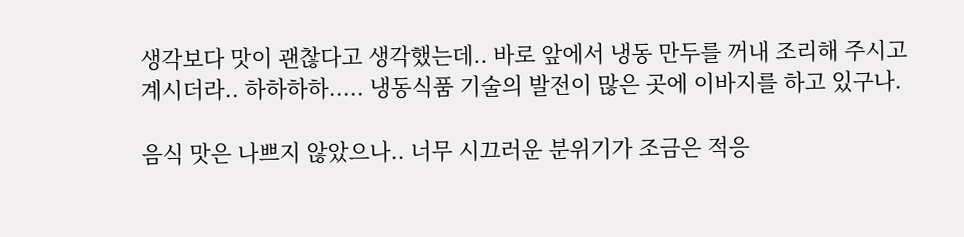생각보다 맛이 괜찮다고 생각했는데.. 바로 앞에서 냉동 만두를 꺼내 조리해 주시고 계시더라.. 하하하하..... 냉동식품 기술의 발전이 많은 곳에 이바지를 하고 있구나.

음식 맛은 나쁘지 않았으나.. 너무 시끄러운 분위기가 조금은 적응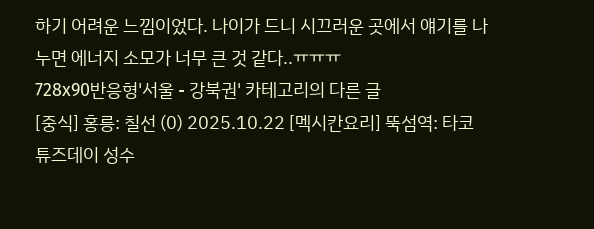하기 어려운 느낌이었다. 나이가 드니 시끄러운 곳에서 얘기를 나누면 에너지 소모가 너무 큰 것 같다..ㅠㅠㅠ
728x90반응형'서울 - 강북권' 카테고리의 다른 글
[중식] 홍릉: 칠선 (0) 2025.10.22 [멕시칸요리] 뚝섬역: 타코 튜즈데이 성수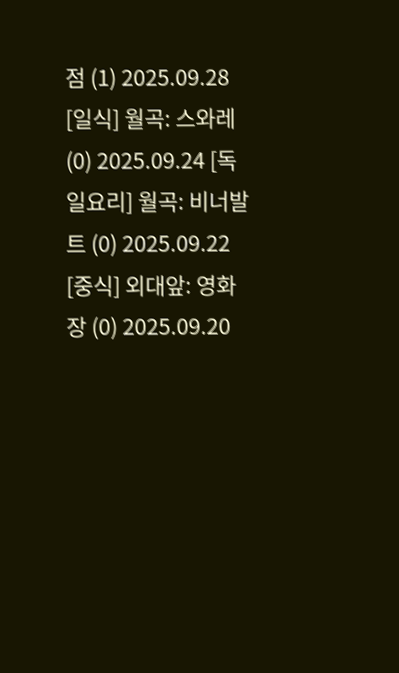점 (1) 2025.09.28 [일식] 월곡: 스와레 (0) 2025.09.24 [독일요리] 월곡: 비너발트 (0) 2025.09.22 [중식] 외대앞: 영화장 (0) 2025.09.20